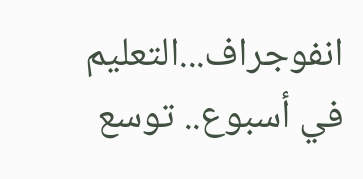انفوجراف...التعليم في أسبوع.. توسع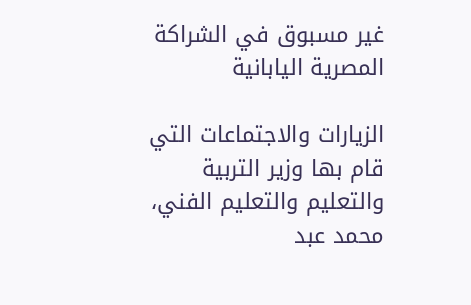غير مسبوق في الشراكة المصرية اليابانية

الزيارات والاجتماعات التي قام بها وزير التربية والتعليم والتعليم الفني، محمد عبد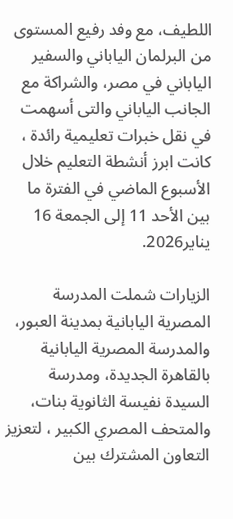اللطيف، مع وفد رفيع المستوى من البرلمان الياباني والسفير الياباني في مصر، والشراكة مع الجانب الياباني والتى أسهمت في نقل خبرات تعليمية رائدة ، كانت ابرز أنشطة التعليم خلال الأسبوع الماضي في الفترة ما بين الأحد 11 إلى الجمعة 16 يناير2026.

الزيارات شملت المدرسة المصرية اليابانية بمدينة العبور، والمدرسة المصرية اليابانية بالقاهرة الجديدة، ومدرسة السيدة نفيسة الثانوية بنات، والمتحف المصري الكبير ، لتعزيز التعاون المشترك بين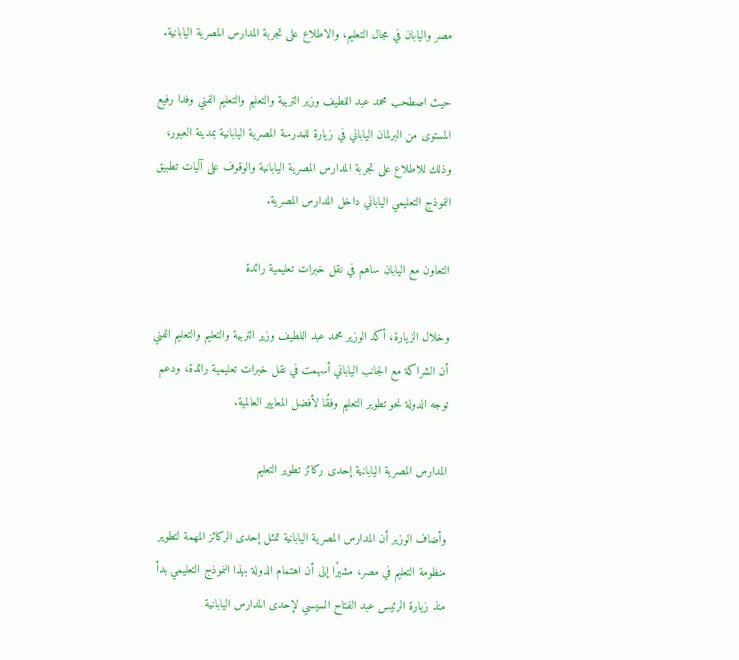مصر واليابان في مجال التعليم، والاطلاع على تجربة المدارس المصرية اليابانية.

حيث اصطحب محمد عبد اللطيف وزير التربية والتعليم والتعليم الفني وفدا رفيع المستوى من البرلمان الياباني في زيارة للمدرسة المصرية اليابانية بمدينة العبور، وذلك للاطلاع على تجربة المدارس المصرية اليابانية والوقوف على آليات تطبيق النموذج التعليمي الياباني داخل المدارس المصرية.

التعاون مع اليابان ساهم في نقل خبرات تعليمية رائدة

وخلال الزيارة، أكد الوزير محمد عبد اللطيف وزير التربية والتعليم والتعليم الفني أن الشراكة مع الجانب الياباني أسهمت في نقل خبرات تعليمية رائدة، ودعم توجه الدولة نحو تطوير التعليم وفقًا لأفضل المعايير العالمية.

المدارس المصرية اليابانية إحدى ركائز تطوير التعليم

وأضاف الوزير أن المدارس المصرية اليابانية تمثل إحدى الركائز المهمة لتطوير منظومة التعليم في مصر، مشيرًا إلى أن اهتمام الدولة بهذا النموذج التعليمي بدأ منذ زيارة الرئيس عبد الفتاح السيسي لإحدى المدارس اليابانية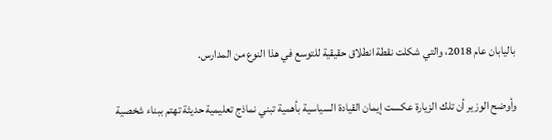باليابان عام 2018، والتي شكلت نقطة انطلاق حقيقية للتوسع في هذا النوع من المدارس.

وأوضح الوزير أن تلك الزيارة عكست إيمان القيادة السياسية بأهمية تبني نماذج تعليمية حديثة تهتم ببناء شخصية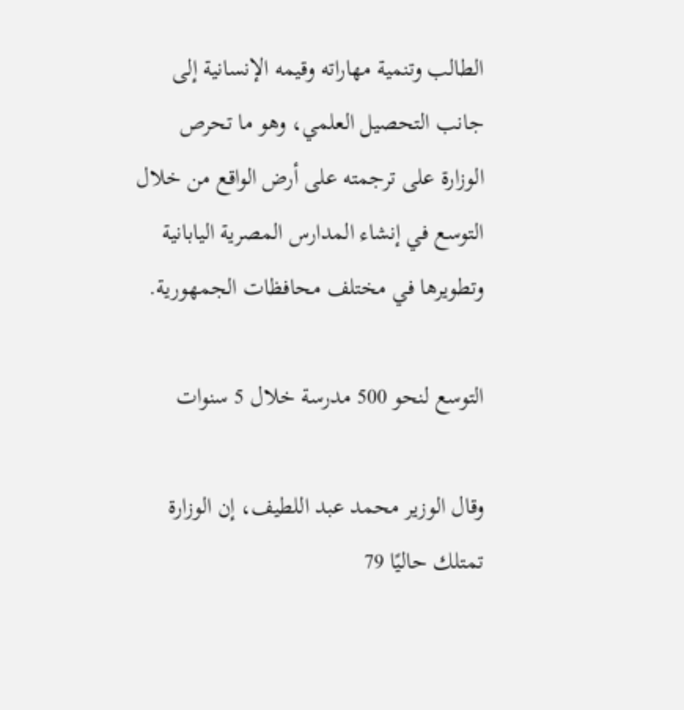الطالب وتنمية مهاراته وقيمه الإنسانية إلى جانب التحصيل العلمي، وهو ما تحرص الوزارة على ترجمته على أرض الواقع من خلال التوسع في إنشاء المدارس المصرية اليابانية وتطويرها في مختلف محافظات الجمهورية.

التوسع لنحو 500 مدرسة خلال 5 سنوات

وقال الوزير محمد عبد اللطيف، إن الوزارة تمتلك حاليًا 79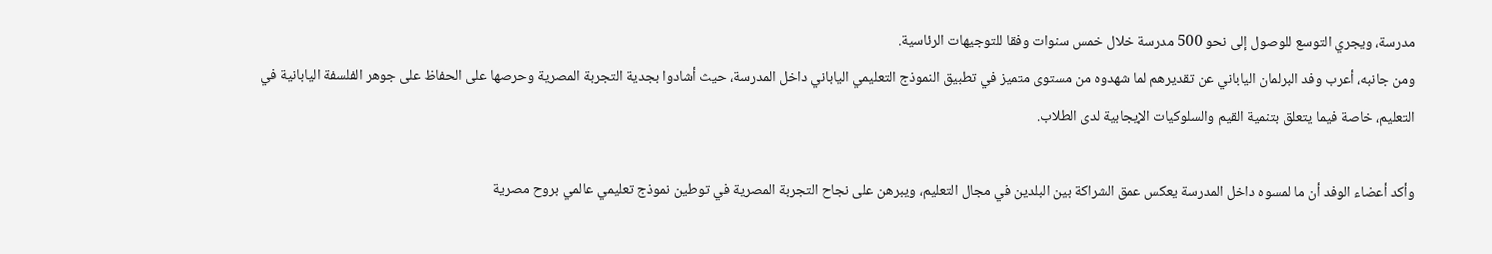مدرسة، ويجري التوسع للوصول إلى نحو 500 مدرسة خلال خمس سنوات وفقا للتوجيهات الرئاسية.
ومن جانبه، أعرب وفد البرلمان الياباني عن تقديرهم لما شهدوه من مستوى متميز في تطبيق النموذج التعليمي الياباني داخل المدرسة، حيث أشادوا بجدية التجربة المصرية وحرصها على الحفاظ على جوهر الفلسفة اليابانية في التعليم، خاصة فيما يتعلق بتنمية القيم والسلوكيات الإيجابية لدى الطلاب.

وأكد أعضاء الوفد أن ما لمسوه داخل المدرسة يعكس عمق الشراكة بين البلدين في مجال التعليم، ويبرهن على نجاح التجربة المصرية في توطين نموذج تعليمي عالمي بروح مصرية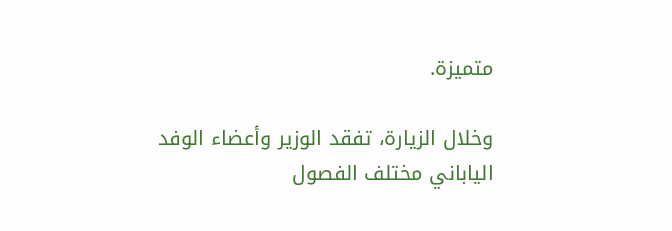متميزة.

وخلال الزيارة، تفقد الوزير وأعضاء الوفد الياباني مختلف الفصول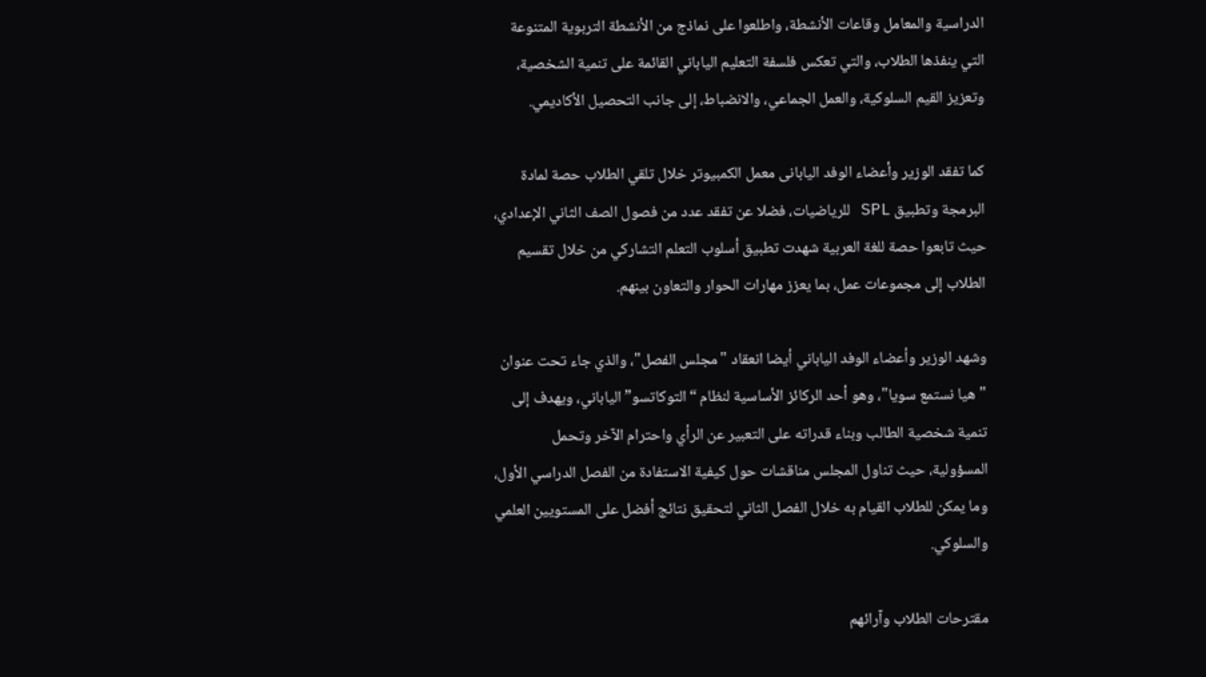الدراسية والمعامل وقاعات الأنشطة، واطلعوا على نماذج من الأنشطة التربوية المتنوعة التي ينفذها الطلاب، والتي تعكس فلسفة التعليم الياباني القائمة على تنمية الشخصية، وتعزيز القيم السلوكية، والعمل الجماعي، والانضباط، إلى جانب التحصيل الأكاديمي.

كما تفقد الوزير وأعضاء الوفد اليابانى معمل الكمبيوتر خلال تلقي الطلاب حصة لمادة البرمجة وتطبيق SPL للرياضيات، فضلا عن تفقد عدد من فصول الصف الثاني الإعدادي، حيث تابعوا حصة للغة العربية شهدت تطبيق أسلوب التعلم التشاركي من خلال تقسيم الطلاب إلى مجموعات عمل، بما يعزز مهارات الحوار والتعاون بينهم.

وشهد الوزير وأعضاء الوفد الياباني أيضا انعقاد "مجلس الفصل"، والذي جاء تحت عنوان "هيا نستمع سويا"، وهو أحد الركائز الأساسية لنظام “التوكاتسو” الياباني، ويهدف إلى تنمية شخصية الطالب وبناء قدراته على التعبير عن الرأي واحترام الآخر وتحمل المسؤولية، حيث تناول المجلس مناقشات حول كيفية الاستفادة من الفصل الدراسي الأول، وما يمكن للطلاب القيام به خلال الفصل الثاني لتحقيق نتائج أفضل على المستويين العلمي والسلوكي.

مقترحات الطلاب وآرائهم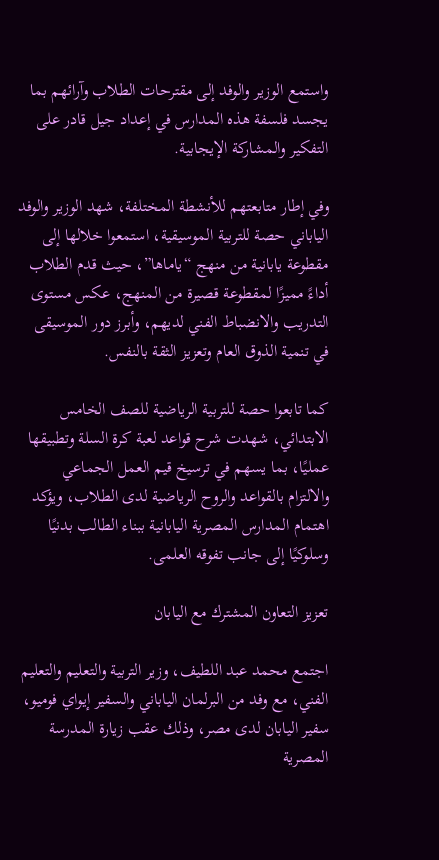واستمع الوزير والوفد إلى مقترحات الطلاب وآرائهم بما يجسد فلسفة هذه المدارس في إعداد جيل قادر على التفكير والمشاركة الإيجابية.

وفي إطار متابعتهم للأنشطة المختلفة، شهد الوزير والوفد الياباني حصة للتربية الموسيقية، استمعوا خلالها إلى مقطوعة يابانية من منهج “ياماها”، حيث قدم الطلاب أداءً مميزًا لمقطوعة قصيرة من المنهج، عكس مستوى التدريب والانضباط الفني لديهم، وأبرز دور الموسيقى في تنمية الذوق العام وتعزيز الثقة بالنفس.

كما تابعوا حصة للتربية الرياضية للصف الخامس الابتدائي، شهدت شرح قواعد لعبة كرة السلة وتطبيقها عمليًا، بما يسهم في ترسيخ قيم العمل الجماعي والالتزام بالقواعد والروح الرياضية لدى الطلاب، ويؤكد اهتمام المدارس المصرية اليابانية ببناء الطالب بدنيًا وسلوكيًا إلى جانب تفوقه العلمى.

تعزيز التعاون المشترك مع اليابان

اجتمع محمد عبد اللطيف، وزير التربية والتعليم والتعليم الفني، مع وفد من البرلمان الياباني والسفير إيواي فوميو، سفير اليابان لدى مصر، وذلك عقب زيارة المدرسة المصرية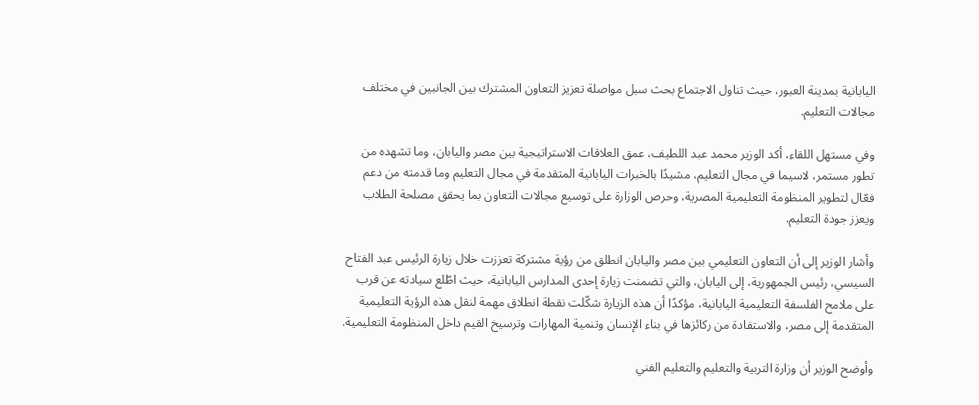اليابانية بمدينة العبور، حيث تناول الاجتماع بحث سبل مواصلة تعزيز التعاون المشترك بين الجانبين في مختلف مجالات التعليم.

وفي مستهل اللقاء، أكد الوزير محمد عبد اللطيف، عمق العلاقات الاستراتيجية بين مصر واليابان، وما تشهده من تطور مستمر، لاسيما في مجال التعليم، مشيدًا بالخبرات اليابانية المتقدمة في مجال التعليم وما قدمته من دعم فعّال لتطوير المنظومة التعليمية المصرية، وحرص الوزارة على توسيع مجالات التعاون بما يحقق مصلحة الطلاب ويعزز جودة التعليم.

وأشار الوزير إلى أن التعاون التعليمي بين مصر واليابان انطلق من رؤية مشتركة تعززت خلال زيارة الرئيس عبد الفتاح السيسي، رئيس الجمهورية، إلى اليابان، والتي تضمنت زيارة إحدى المدارس اليابانية، حيث اطّلع سيادته عن قرب على ملامح الفلسفة التعليمية اليابانية، مؤكدًا أن هذه الزيارة شكّلت نقطة انطلاق مهمة لنقل هذه الرؤية التعليمية المتقدمة إلى مصر، والاستفادة من ركائزها في بناء الإنسان وتنمية المهارات وترسيخ القيم داخل المنظومة التعليمية.

وأوضح الوزير أن وزارة التربية والتعليم والتعليم الفني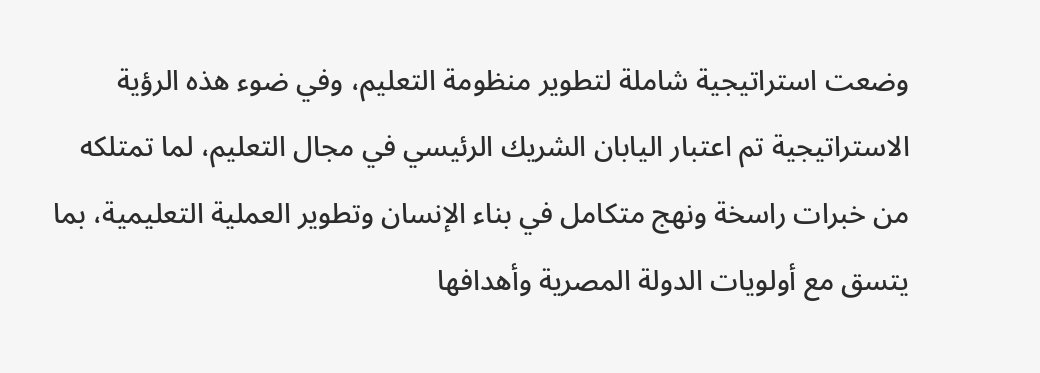وضعت استراتيجية شاملة لتطوير منظومة التعليم، وفي ضوء هذه الرؤية الاستراتيجية تم اعتبار اليابان الشريك الرئيسي في مجال التعليم، لما تمتلكه من خبرات راسخة ونهج متكامل في بناء الإنسان وتطوير العملية التعليمية، بما يتسق مع أولويات الدولة المصرية وأهدافها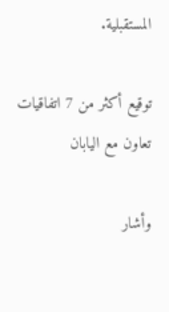المستقبلية.

توقيع أكثر من 7 اتفاقيات تعاون مع اليابان

وأشار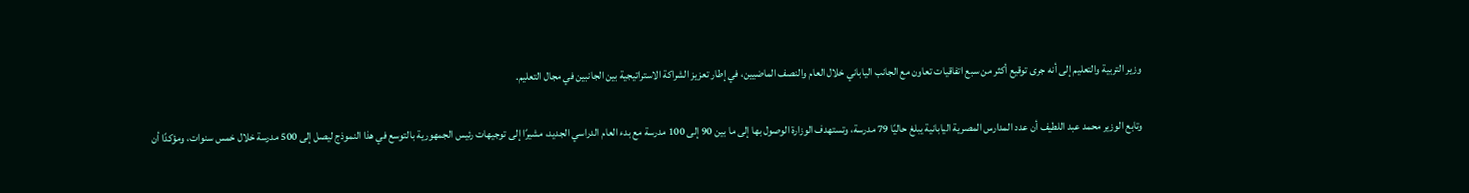وزير التربية والتعليم إلى أنه جرى توقيع أكثر من سبع اتفاقيات تعاون مع الجانب الياباني خلال العام والنصف الماضيين، في إطار تعزيز الشراكة الاستراتيجية بين الجانبين في مجال التعليم.

وتابع الوزير محمد عبد اللطيف أن عدد المدارس المصرية اليابانية يبلغ حاليًا 79 مدرسة، وتستهدف الوزارة الوصول بها إلى ما بين 90 إلى 100 مدرسة مع بدء العام الدراسي الجديد، مشيرًا إلى توجيهات رئيس الجمهورية بالتوسع في هذا النموذج ليصل إلى 500 مدرسة خلال خمس سنوات، ومؤكدًا أن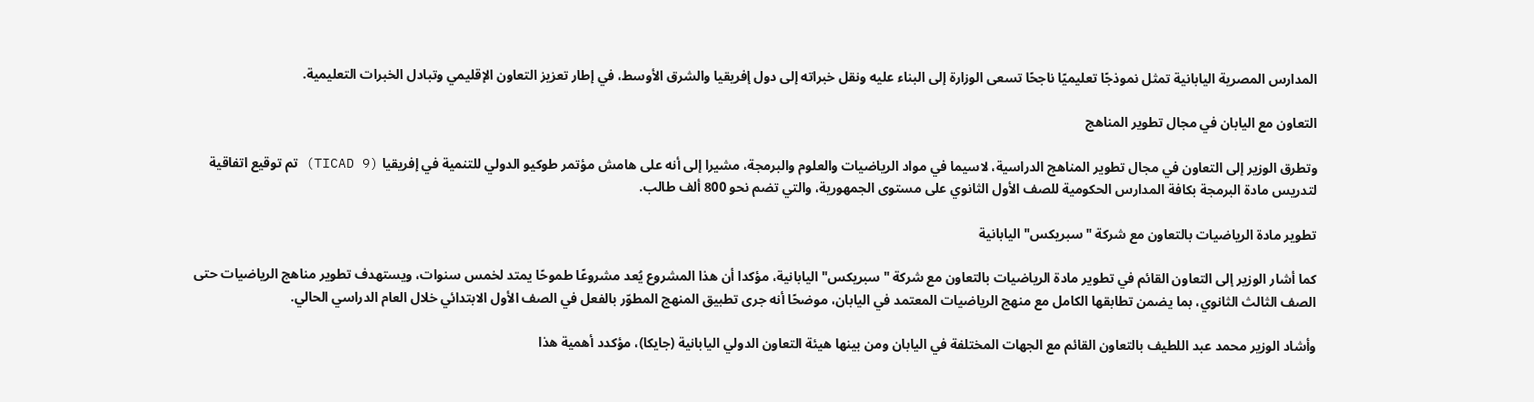المدارس المصرية اليابانية تمثل نموذجًا تعليميًا ناجحًا تسعى الوزارة إلى البناء عليه ونقل خبراته إلى دول إفريقيا والشرق الأوسط، في إطار تعزيز التعاون الإقليمي وتبادل الخبرات التعليمية.

التعاون مع اليابان في مجال تطوير المناهج

وتطرق الوزير إلى التعاون في مجال تطوير المناهج الدراسية، لاسيما في مواد الرياضيات والعلوم والبرمجة، مشيرا إلى أنه على هامش مؤتمر طوكيو الدولي للتنمية في إفريقيا (TICAD 9) تم توقيع اتفاقية لتدريس مادة البرمجة بكافة المدارس الحكومية للصف الأول الثانوي على مستوى الجمهورية، والتي تضم نحو 800 ألف طالب.

تطوير مادة الرياضيات بالتعاون مع شركة "سبريكس" اليابانية

كما أشار الوزير إلى التعاون القائم في تطوير مادة الرياضيات بالتعاون مع شركة "سبريكس" اليابانية، مؤكدا أن هذا المشروع يُعد مشروعًا طموحًا يمتد لخمس سنوات، ويستهدف تطوير مناهج الرياضيات حتى الصف الثالث الثانوي، بما يضمن تطابقها الكامل مع منهج الرياضيات المعتمد في اليابان، موضحًا أنه جرى تطبيق المنهج المطوّر بالفعل في الصف الأول الابتدائي خلال العام الدراسي الحالي.

وأشاد الوزير محمد عبد اللطيف بالتعاون القائم مع الجهات المختلفة في اليابان ومن بينها هيئة التعاون الدولي اليابانية (جايكا)، مؤكدد أهمية هذا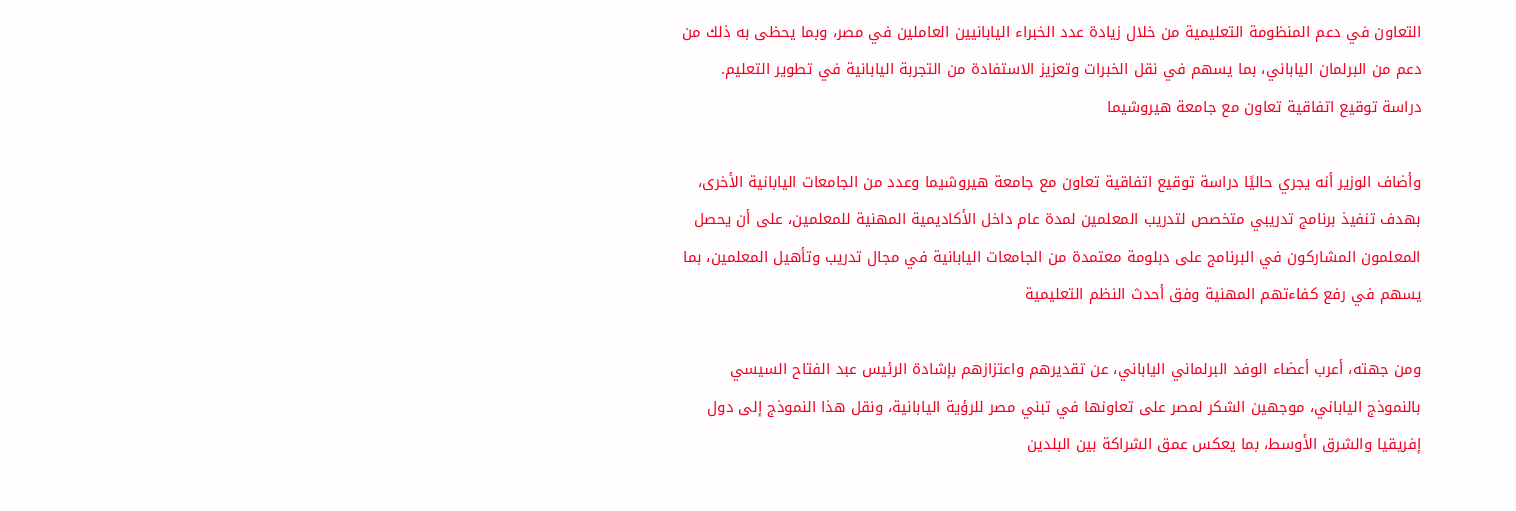التعاون في دعم المنظومة التعليمية من خلال زيادة عدد الخبراء اليابانيين العاملين في مصر، وبما يحظى به ذلك من دعم من البرلمان الياباني، بما يسهم في نقل الخبرات وتعزيز الاستفادة من التجربة اليابانية في تطوير التعليم.
دراسة توقيع اتفاقية تعاون مع جامعة هيروشيما

وأضاف الوزير أنه يجري حاليًا دراسة توقيع اتفاقية تعاون مع جامعة هيروشيما وعدد من الجامعات اليابانية الأخرى، بهدف تنفيذ برنامج تدريبي متخصص لتدريب المعلمين لمدة عام داخل الأكاديمية المهنية للمعلمين، على أن يحصل المعلمون المشاركون في البرنامج على دبلومة معتمدة من الجامعات اليابانية في مجال تدريب وتأهيل المعلمين، بما يسهم في رفع كفاءتهم المهنية وفق أحدث النظم التعليمية

ومن جهته، أعرب أعضاء الوفد البرلماني الياباني، عن تقديرهم واعتزازهم بإشادة الرئيس عبد الفتاح السيسي بالنموذج الياباني، موجهين الشكر لمصر على تعاونها في تبني مصر للرؤية اليابانية، ونقل هذا النموذج إلى دول إفريقيا والشرق الأوسط، بما يعكس عمق الشراكة بين البلدين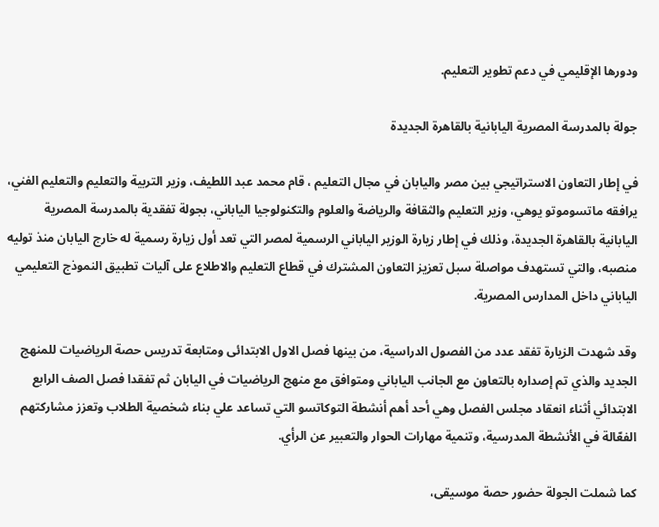ودورها الإقليمي في دعم تطوير التعليم.

جولة بالمدرسة المصرية اليابانية بالقاهرة الجديدة

في إطار التعاون الاستراتيجي بين مصر واليابان في مجال التعليم ، قام محمد عبد اللطيف، وزير التربية والتعليم والتعليم الفني، يرافقه ماتسوموتو يوهي، وزير التعليم والثقافة والرياضة والعلوم والتكنولوجيا الياباني، بجولة تفقدية بالمدرسة المصرية اليابانية بالقاهرة الجديدة، وذلك في إطار زيارة الوزير الياباني الرسمية لمصر التي تعد أول زيارة رسمية له خارج اليابان منذ توليه منصبه، والتي تستهدف مواصلة سبل تعزيز التعاون المشترك في قطاع التعليم والاطلاع على آليات تطبيق النموذج التعليمي الياباني داخل المدارس المصرية.

وقد شهدت الزيارة تفقد عدد من الفصول الدراسية، من بينها فصل الاول الابتدائى ومتابعة تدريس حصة الرياضيات للمنهج الجديد والذي تم إصداره بالتعاون مع الجانب الياباني ومتوافق مع منهج الرياضيات في اليابان ثم تفقدا فصل الصف الرابع الابتدائي أثناء انعقاد مجلس الفصل وهي أحد أهم أنشطة التوكاتسو التي تساعد علي بناء شخصية الطلاب وتعزز مشاركتهم الفعّالة في الأنشطة المدرسية، وتنمية مهارات الحوار والتعبير عن الرأي.

كما شملت الجولة حضور حصة موسيقى،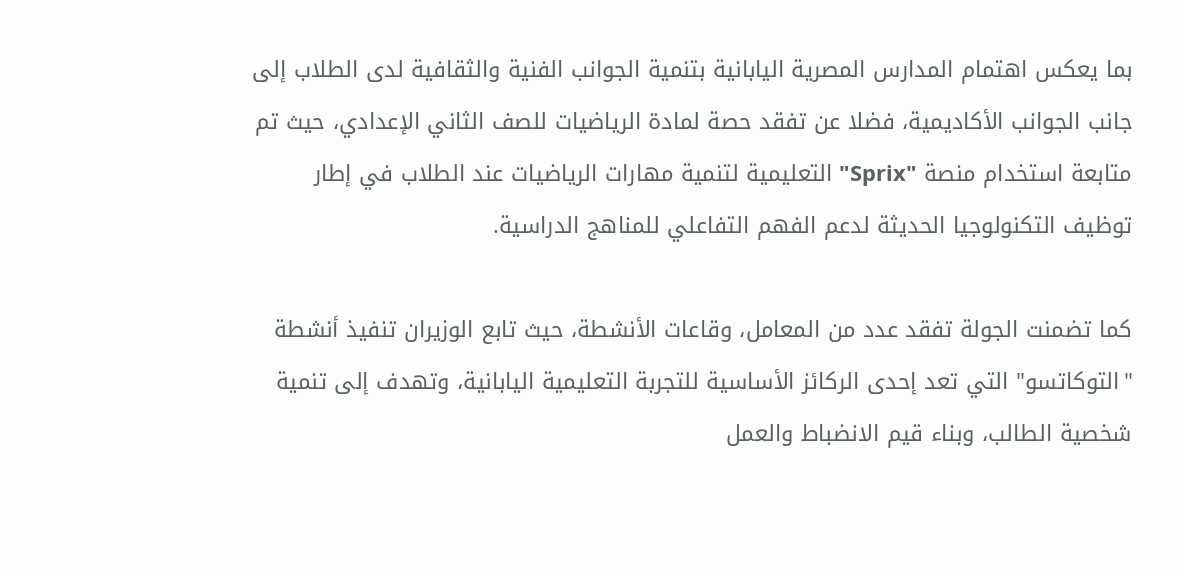بما يعكس اهتمام المدارس المصرية اليابانية بتنمية الجوانب الفنية والثقافية لدى الطلاب إلى جانب الجوانب الأكاديمية، فضلا عن تفقد حصة لمادة الرياضيات للصف الثاني الإعدادي، حيث تم متابعة استخدام منصة "Sprix" التعليمية لتنمية مهارات الرياضيات عند الطلاب في إطار توظيف التكنولوجيا الحديثة لدعم الفهم التفاعلي للمناهج الدراسية.

كما تضمنت الجولة تفقد عدد من المعامل، وقاعات الأنشطة، حيث تابع الوزيران تنفيذ أنشطة "التوكاتسو" التي تعد إحدى الركائز الأساسية للتجربة التعليمية اليابانية، وتهدف إلى تنمية شخصية الطالب، وبناء قيم الانضباط والعمل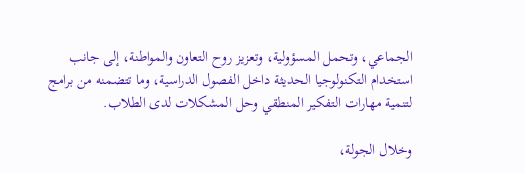الجماعي، وتحمل المسؤولية، وتعزيز روح التعاون والمواطنة، إلى جانب استخدام التكنولوجيا الحديثة داخل الفصول الدراسية، وما تتضمنه من برامج لتنمية مهارات التفكير المنطقي وحل المشكلات لدى الطلاب.

وخلال الجولة،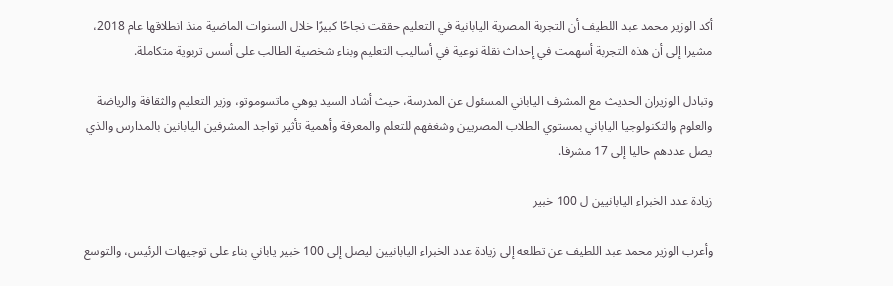أكد الوزير محمد عبد اللطيف أن التجربة المصرية اليابانية في التعليم حققت نجاحًا كبيرًا خلال السنوات الماضية منذ انطلاقها عام 2018، مشيرا إلى أن هذه التجربة أسهمت في إحداث نقلة نوعية في أساليب التعليم وبناء شخصية الطالب على أسس تربوية متكاملة.

وتبادل الوزيران الحديث مع المشرف الياباني المسئول عن المدرسة، حيث أشاد السيد يوهي ماتسوموتو، وزير التعليم والثقافة والرياضة والعلوم والتكنولوجيا الياباني بمستوي الطلاب المصريين وشغفهم للتعلم والمعرفة وأهمية تأثير تواجد المشرفين اليابانين بالمدارس والذي يصل عددهم حاليا إلى 17 مشرفا.

زيادة عدد الخبراء اليابانيين ل 100 خبير

وأعرب الوزير محمد عبد اللطيف عن تطلعه إلى زيادة عدد الخبراء اليابانيين ليصل إلى 100 خبير ياباني بناء على توجيهات الرئيس، والتوسع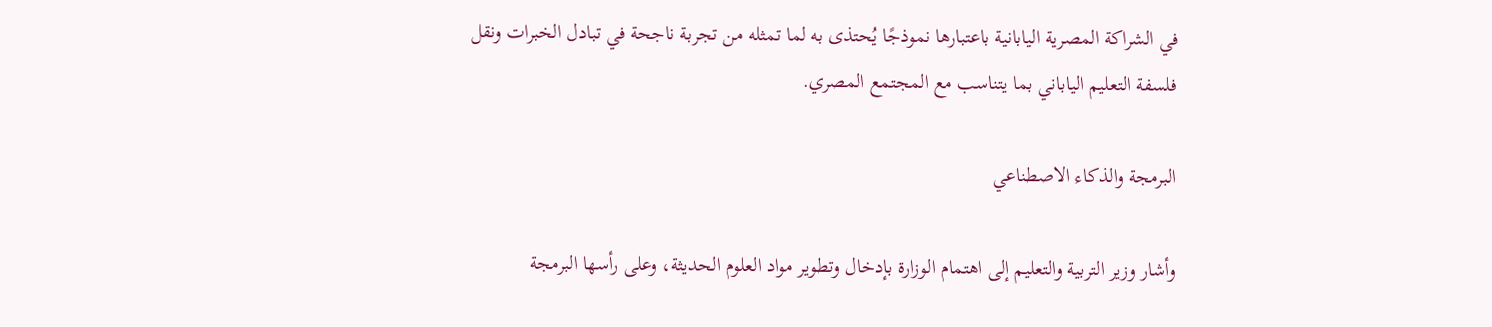في الشراكة المصرية اليابانية باعتبارها نموذجًا يُحتذى به لما تمثله من تجربة ناجحة في تبادل الخبرات ونقل فلسفة التعليم الياباني بما يتناسب مع المجتمع المصري.

البرمجة والذكاء الاصطناعي

وأشار وزير التربية والتعليم إلى اهتمام الوزارة بإدخال وتطوير مواد العلوم الحديثة، وعلى رأسها البرمجة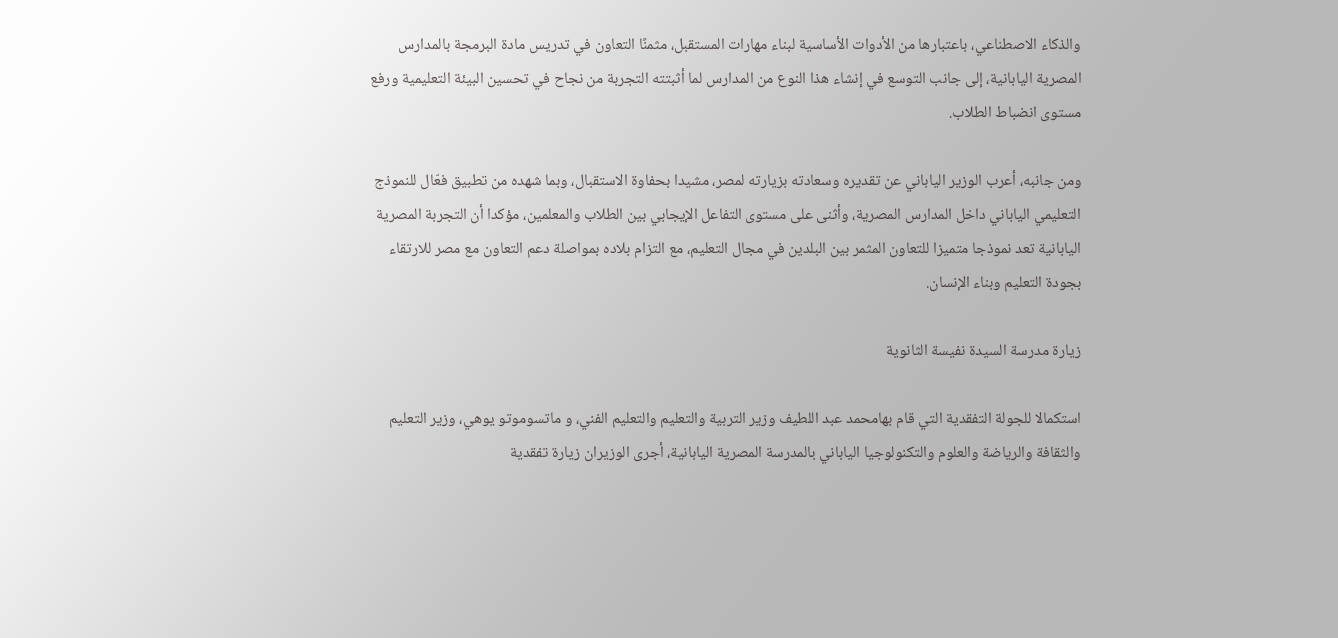والذكاء الاصطناعي، باعتبارها من الأدوات الأساسية لبناء مهارات المستقبل، مثمنًا التعاون في تدريس مادة البرمجة بالمدارس المصرية اليابانية، إلى جانب التوسع في إنشاء هذا النوع من المدارس لما أثبتته التجربة من نجاح في تحسين البيئة التعليمية ورفع مستوى انضباط الطلاب.

ومن جانبه، أعرب الوزير الياباني عن تقديره وسعادته بزيارته لمصر، مشيدا بحفاوة الاستقبال، وبما شهده من تطبيق فعّال للنموذج التعليمي الياباني داخل المدارس المصرية، وأثنى على مستوى التفاعل الإيجابي بين الطلاب والمعلمين، مؤكدا أن التجربة المصرية اليابانية تعد نموذجا متميزا للتعاون المثمر بين البلدين في مجال التعليم، مع التزام بلاده بمواصلة دعم التعاون مع مصر للارتقاء بجودة التعليم وبناء الإنسان.

زيارة مدرسة السيدة نفيسة الثانوية

استكمالا للجولة التفقدية التي قام بهامحمد عبد اللطيف وزير التربية والتعليم والتعليم الفني، و ماتسوموتو يوهي، وزير التعليم والثقافة والرياضة والعلوم والتكنولوجيا الياباني بالمدرسة المصرية اليابانية، أجرى الوزيران زيارة تفقدية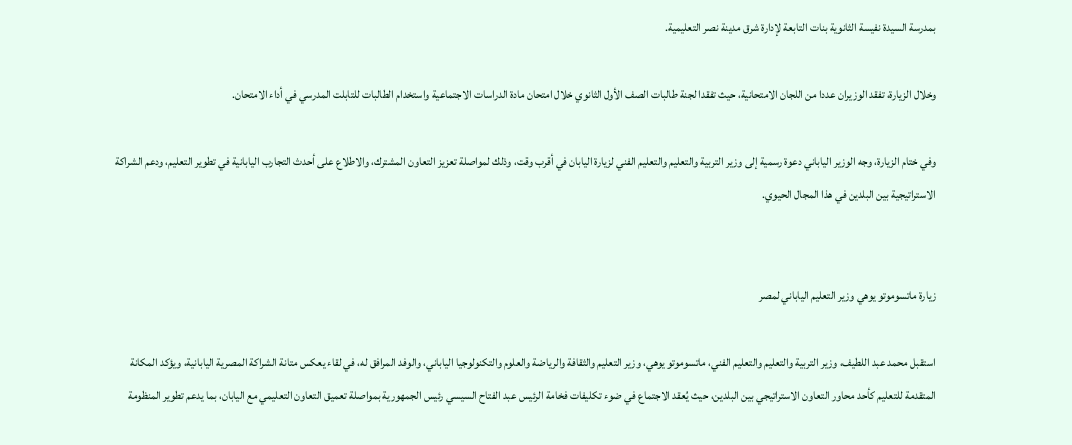بمدرسة السيدة نفيسة الثانوية بنات التابعة لإدارة شرق مدينة نصر التعليمية.

وخلال الزيارة، تفقد الوزيران عددا من اللجان الامتحانية، حيث تفقدا لجنة طالبات الصف الأول الثانوي خلال امتحان مادة الدراسات الاجتماعية واستخدام الطالبات للتابلت المدرسي في أداء الامتحان.

وفي ختام الزيارة، وجه الوزير الياباني دعوة رسمية إلى وزير التربية والتعليم والتعليم الفني لزيارة اليابان في أقرب وقت، وذلك لمواصلة تعزيز التعاون المشترك، والاطلاع على أحدث التجارب اليابانية في تطوير التعليم، ودعم الشراكة الاستراتيجية بين البلدين في هذا المجال الحيوي.


زيارة ماتسوموتو يوهي وزير التعليم الياباني لمصر

استقبل محمد عبد اللطيف، وزير التربية والتعليم والتعليم الفني، ماتسوموتو يوهي، وزير التعليم والثقافة والرياضة والعلوم والتكنولوجيا الياباني، والوفد المرافق له، في لقاء يعكس متانة الشراكة المصرية اليابانية، ويؤكد المكانة المتقدمة للتعليم كأحد محاور التعاون الاستراتيجي بين البلدين، حيث يُعقد الاجتماع في ضوء تكليفات فخامة الرئيس عبد الفتاح السيسي رئيس الجمهورية بمواصلة تعميق التعاون التعليمي مع اليابان، بما يدعم تطوير المنظومة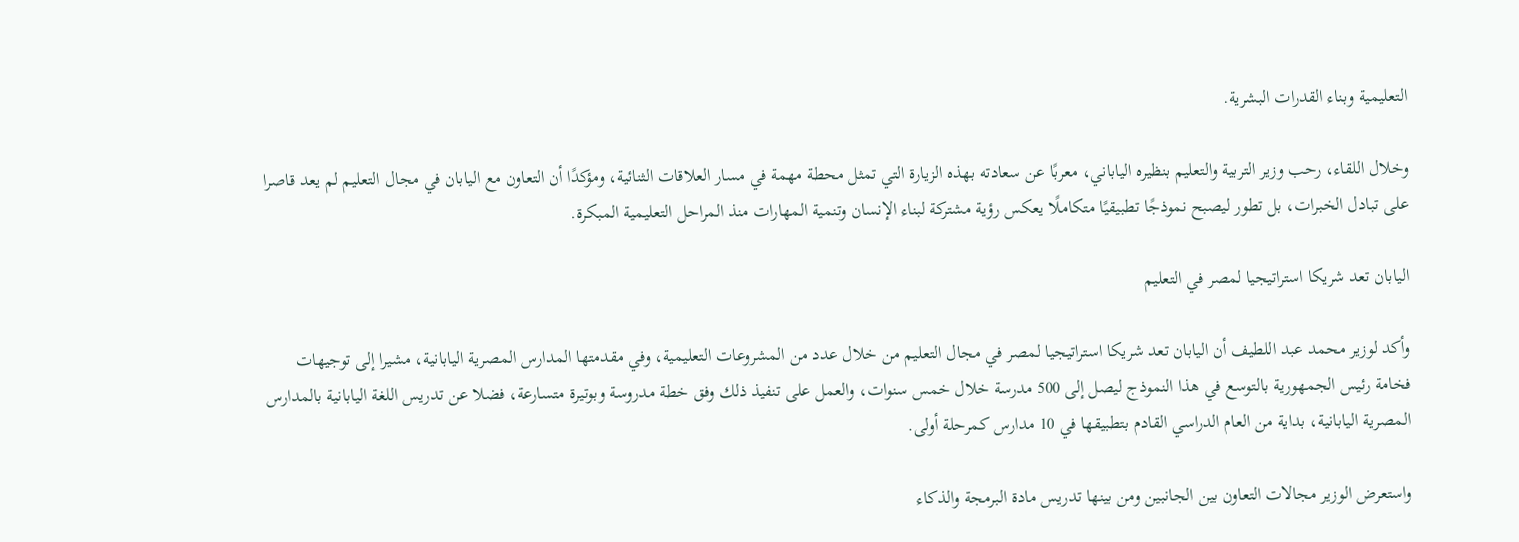التعليمية وبناء القدرات البشرية.

وخلال اللقاء، رحب وزير التربية والتعليم بنظيره الياباني، معربًا عن سعادته بهذه الزيارة التي تمثل محطة مهمة في مسار العلاقات الثنائية، ومؤكدًا أن التعاون مع اليابان في مجال التعليم لم يعد قاصرا على تبادل الخبرات، بل تطور ليصبح نموذجًا تطبيقيًا متكاملًا يعكس رؤية مشتركة لبناء الإنسان وتنمية المهارات منذ المراحل التعليمية المبكرة.

اليابان تعد شريكا استراتيجيا لمصر في التعليم

وأكد لوزير محمد عبد اللطيف أن اليابان تعد شريكا استراتيجيا لمصر في مجال التعليم من خلال عدد من المشروعات التعليمية، وفي مقدمتها المدارس المصرية اليابانية، مشيرا إلى توجيهات فخامة رئيس الجمهورية بالتوسع في هذا النموذج ليصل إلى 500 مدرسة خلال خمس سنوات، والعمل على تنفيذ ذلك وفق خطة مدروسة وبوتيرة متسارعة، فضلا عن تدريس اللغة اليابانية بالمدارس المصرية اليابانية، بداية من العام الدراسي القادم بتطبيقها في 10 مدارس كمرحلة أولى.

واستعرض الوزير مجالات التعاون بين الجانبين ومن بينها تدريس مادة البرمجة والذكاء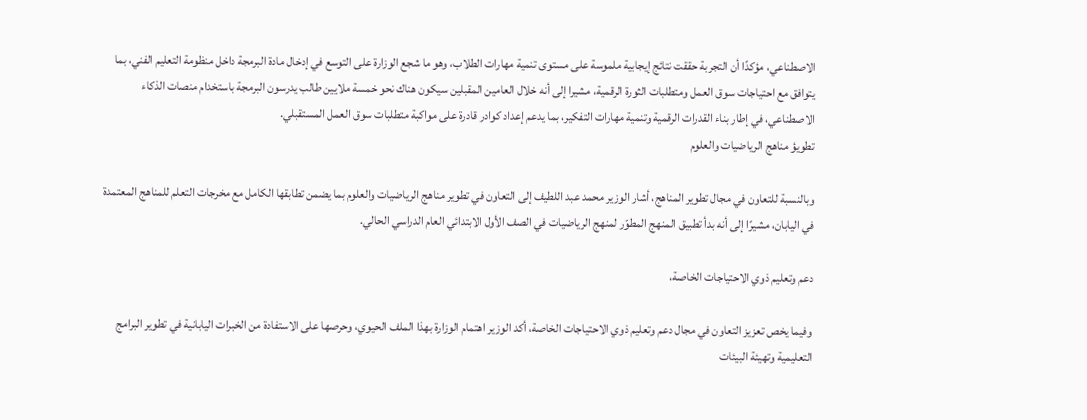الاصطناعي، مؤكدًا أن التجربة حققت نتائج إيجابية ملموسة على مستوى تنمية مهارات الطلاب، وهو ما شجع الوزارة على التوسع في إدخال مادة البرمجة داخل منظومة التعليم الفني، بما يتوافق مع احتياجات سوق العمل ومتطلبات الثورة الرقمية، مشيرا إلى أنه خلال العامين المقبلين سيكون هناك نحو خمسة ملايين طالب يدرسون البرمجة باستخدام منصات الذكاء الاصطناعي، في إطار بناء القدرات الرقمية وتنمية مهارات التفكير، بما يدعم إعداد كوادر قادرة على مواكبة متطلبات سوق العمل المستقبلي.
تطويؤ مناهج الرياضيات والعلوم

وبالنسبة للتعاون في مجال تطوير المناهج، أشار الوزير محمد عبد اللطيف إلى التعاون في تطوير مناهج الرياضيات والعلوم بما يضمن تطابقها الكامل مع مخرجات التعلم للمناهج المعتمدة في اليابان، مشيرًا إلى أنه بدأ تطبيق المنهج المطوّر لمنهج الرياضيات في الصف الأول الابتدائي العام الدراسي الحالي.

دعم وتعليم ذوي الاحتياجات الخاصة،

وفيما يخص تعزيز التعاون في مجال دعم وتعليم ذوي الاحتياجات الخاصة، أكد الوزير اهتمام الوزارة بهذا الملف الحيوي، وحرصها على الاستفادة من الخبرات اليابانية في تطوير البرامج التعليمية وتهيئة البيئات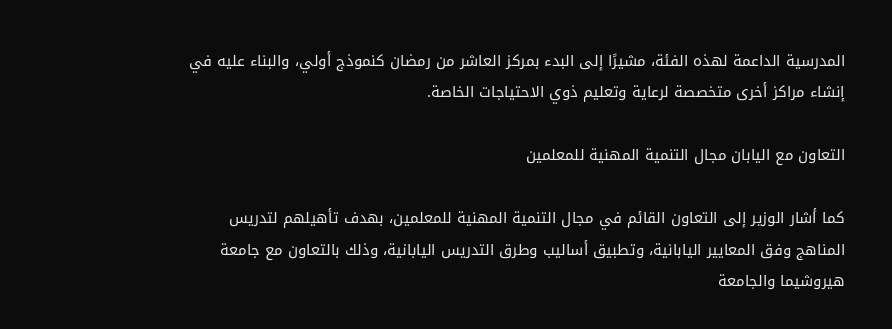المدرسية الداعمة لهذه الفئة، مشيرًا إلى البدء بمركز العاشر من رمضان كنموذج أولي، والبناء عليه في إنشاء مراكز أخرى متخصصة لرعاية وتعليم ذوي الاحتياجات الخاصة.

التعاون مع اليابان مجال التنمية المهنية للمعلمين

كما أشار الوزير إلى التعاون القائم في مجال التنمية المهنية للمعلمين، بهدف تأهيلهم لتدريس المناهج وفق المعايير اليابانية، وتطبيق أساليب وطرق التدريس اليابانية، وذلك بالتعاون مع جامعة هيروشيما والجامعة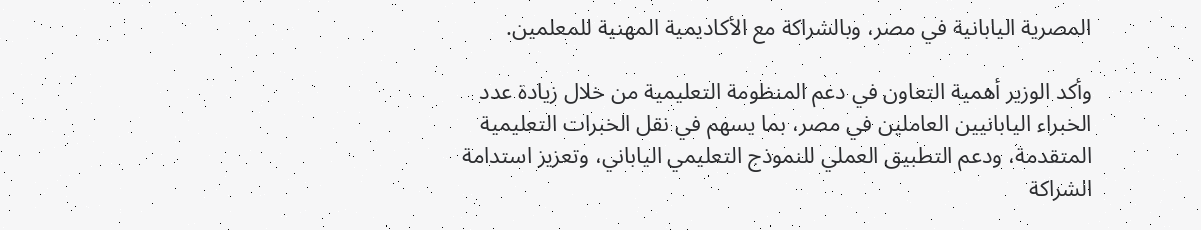المصرية اليابانية في مصر، وبالشراكة مع الأكاديمية المهنية للمعلمين.

وأكد الوزير أهمية التعاون في دعم المنظومة التعليمية من خلال زيادة عدد الخبراء اليابانيين العاملين في مصر، بما يسهم في نقل الخبرات التعليمية المتقدمة، ودعم التطبيق العملي للنموذج التعليمي الياباني، وتعزيز استدامة الشراكة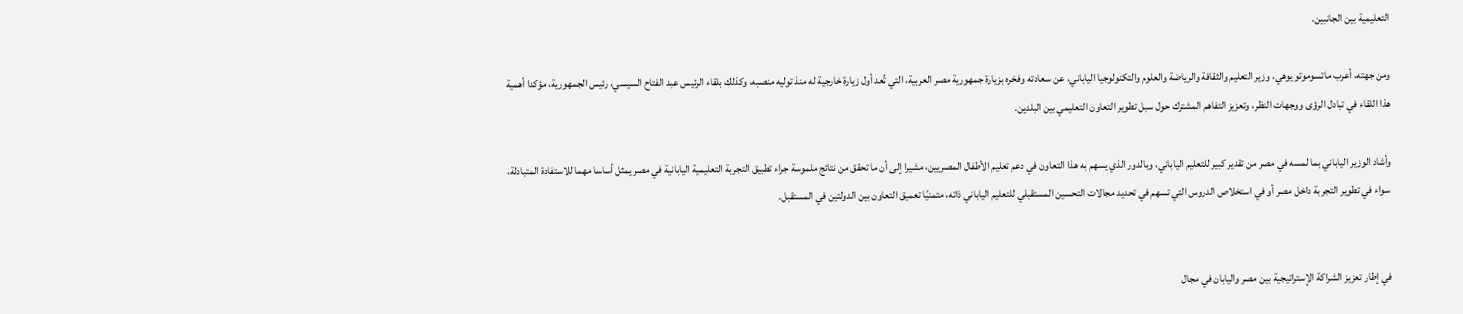التعليمية بين الجانبين.

ومن جهته، أعرب ماتسوموتو يوهي، وزير التعليم والثقافة والرياضة والعلوم والتكنولوجيا الياباني، عن سعادته وفخره بزيارة جمهورية مصر العربية، التي تُعد أول زيارة خارجية له منذ توليه منصبه، وكذلك بلقاء الرئيس عبد الفتاح السيسي، رئيس الجمهورية، مؤكدا أهمية هذا اللقاء في تبادل الرؤى ووجهات النظر، وتعزيز التفاهم المشترك حول سبل تطوير التعاون التعليمي بين البلدين.

وأشاد الوزير الياباني بما لمسه في مصر من تقدير كبير للتعليم الياباني، وبالدور الذي يسهم به هذا التعاون في دعم تعليم الأطفال المصريين، مشيرا إلى أن ما تحقق من نتائج ملموسة جراء تطبيق التجربة التعليمية اليابانية في مصر يمثل أساسا مهما للاستفادة المتبادلة، سواء في تطوير التجربة داخل مصر أو في استخلاص الدروس التي تسهم في تحديد مجالات التحسين المستقبلي للتعليم الياباني ذاته، متمنيًا تعميق التعاون بين الدولتين في المستقبل.


في إطار تعزيز الشراكة الإستراتيجية بين مصر واليابان في مجال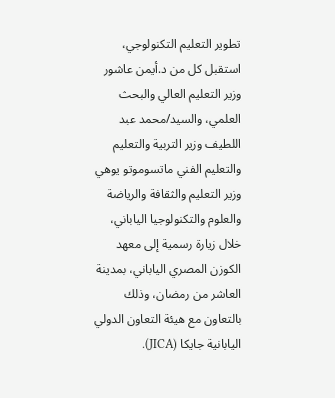تطوير التعليم التكنولوجي، استقبل كل من د.أيمن عاشور وزير التعليم العالي والبحث العلمي، والسيد/محمد عبد اللطيف وزير التربية والتعليم والتعليم الفني ماتسوموتو يوهي وزير التعليم والثقافة والرياضة والعلوم والتكنولوجيا الياباني، خلال زيارة رسمية إلى معهد الكوزن المصري الياباني، بمدينة العاشر من رمضان، وذلك بالتعاون مع هيئة التعاون الدولي اليابانية جايكا (JICA).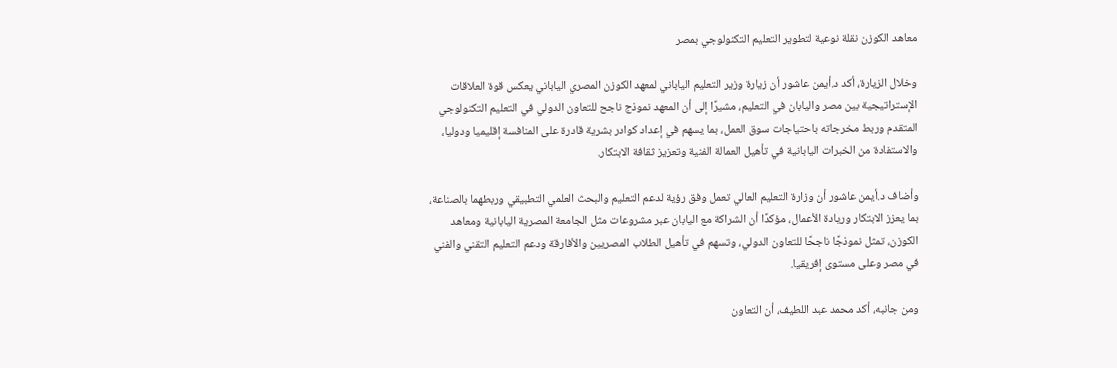معاهد الكوزن نقلة نوعية لتطوير التعليم التكنولوجي بمصر

وخلال الزيارة، أكد د.أيمن عاشور أن زيارة وزير التعليم الياباني لمعهد الكوزن المصري الياباني يعكس قوة العلاقات الإستراتيجية بين مصر واليابان في التعليم، مشيرًا إلى أن المعهد نموذج ناجح للتعاون الدولي في التعليم التكنولوجي المتقدم وربط مخرجاته باحتياجات سوق العمل، بما يسهم في إعداد كوادر بشرية قادرة على المنافسة إقليميا ودوليا، والاستفادة من الخبرات اليابانية في تأهيل العمالة الفنية وتعزيز ثقافة الابتكار.

وأضاف د.أيمن عاشور أن وزارة التعليم العالي تعمل وفق رؤية لدعم التعليم والبحث العلمي التطبيقي وربطهما بالصناعة، بما يعزز الابتكار وريادة الأعمال، مؤكدًا أن الشراكة مع اليابان عبر مشروعات مثل الجامعة المصرية اليابانية ومعاهد الكوزن، تمثل نموذجًا ناجحًا للتعاون الدولي، وتسهم في تأهيل الطلاب المصريين والأفارقة ودعم التعليم التقني والفني في مصر وعلى مستوى إفريقيا.

ومن جانبه، أكد محمد عبد اللطيف، أن التعاون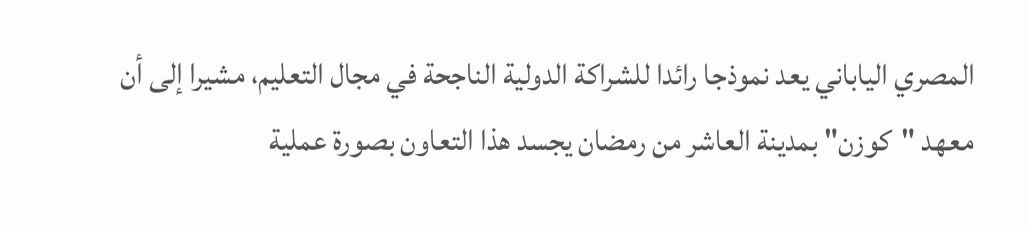المصري الياباني يعد نموذجا رائدا للشراكة الدولية الناجحة في مجال التعليم، مشيرا إلى أن معهد "كوزن" بمدينة العاشر من رمضان يجسد هذا التعاون بصورة عملية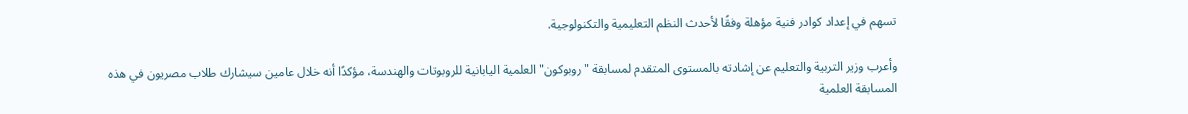تسهم في إعداد كوادر فنية مؤهلة وفقًا لأحدث النظم التعليمية والتكنولوجية.

وأعرب وزير التربية والتعليم عن إشادته بالمستوى المتقدم لمسابقة "روبوكون" العلمية اليابانية للروبوتات والهندسة، مؤكدًا أنه خلال عامين سيشارك طلاب مصريون في هذه المسابقة العلمية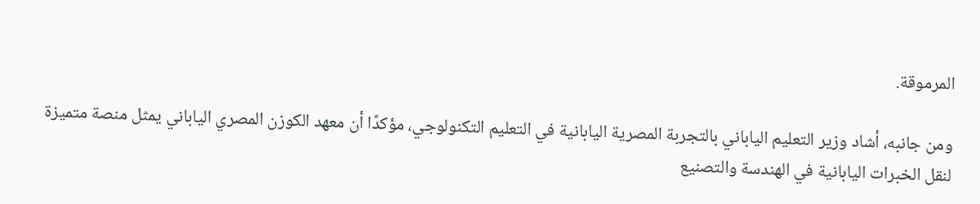المرموقة.

ومن جانبه، أشاد وزير التعليم الياباني بالتجربة المصرية اليابانية في التعليم التكنولوجي، مؤكدًا أن معهد الكوزن المصري الياباني يمثل منصة متميزة لنقل الخبرات اليابانية في الهندسة والتصنيع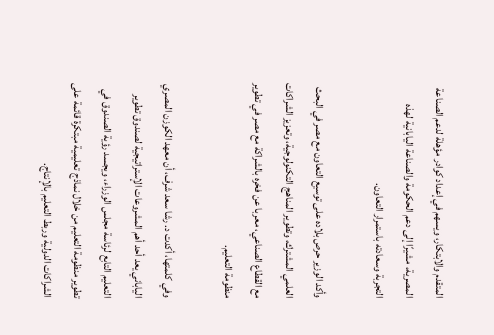المتقدم والابتكار، ويسهم في إعداد كوادر مؤهلة لدعم الصناعة المصرية، مشيرًا إلى دعم الحكومة والصناعة اليابانية لهذه التجربة وسعادته باستمرار التعاون.

وأكد الوزير حرص بلاده على توسيع التعاون مع مصر في البحث العلمي المشترك، وتطوير المناهج التكنولوجية، وتعزيز الشراكات مع القطاع الصناعي، معربا عن فخره بالشراكة مع مصر في تطوير منظومة التعليم.

وفي كلمتها، أكدت د. رشا سعد شرف، أن معهد الكوزن المصري الياباني يعد أحد أهم المشروعات الإستراتيجية لصندوق تطوير التعليم التابع لرئاسة مجلس الوزراء، ويجسد رؤية الصندوق في تطوير منظومة التعليم من خلال نماذج تعليمية مبتكرة قائمة على الشراكات الدولية وربط التعليم بالإنتاج.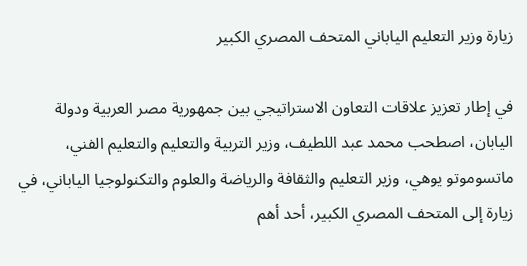زيارة وزير التعليم الياباني المتحف المصري الكبير

في إطار تعزيز علاقات التعاون الاستراتيجي بين جمهورية مصر العربية ودولة اليابان، اصطحب محمد عبد اللطيف، وزير التربية والتعليم والتعليم الفني، ماتسوموتو يوهي، وزير التعليم والثقافة والرياضة والعلوم والتكنولوجيا الياباني، في زيارة إلى المتحف المصري الكبير، أحد أهم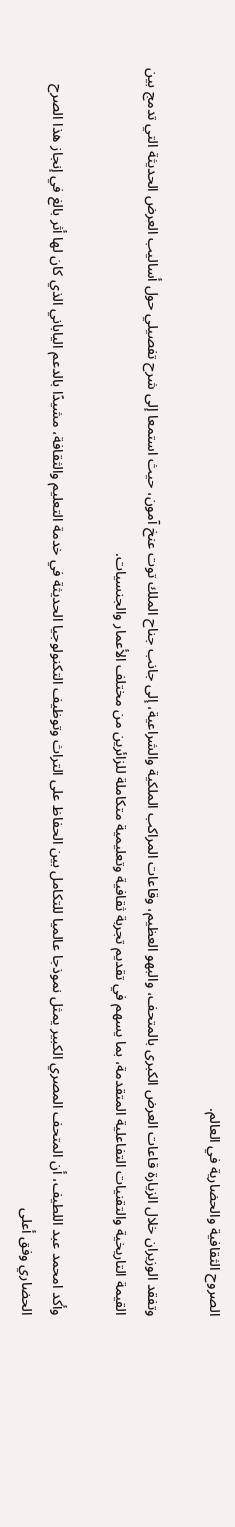الصروح الثقافية والحضارية في العالم.

وتفقد الوزيران خلال الزيارة قاعات العرض الكبرى بالمتحف، والبهو العظيم، وقاعات المراكب الملكية والشراعية، إلى جانب جناح الملك توت عنخ آمون، حيث استمعا إلى شرح تفصيلي حول أساليب العرض الحديثة التي تدمج بين القيمة التاريخية والتقنيات التفاعلية المتقدمة، بما يسهم في تقديم تجربة ثقافية وتعليمية متكاملة للزائرين من مختلف الأعمار والجنسيات.

وأكد امحمد عبد اللطيف، أن المتحف المصري الكبير يمثل نموذجا عالميا للتكامل بين الحفاظ على التراث وتوظيف التكنولوجيا الحديثة في خدمة التعليم والثقافة، مشيدًا بالدعم الياباني الذي كان لها أثر بالغ في إنجاز هذا الصرح الحضاري وفق أعلى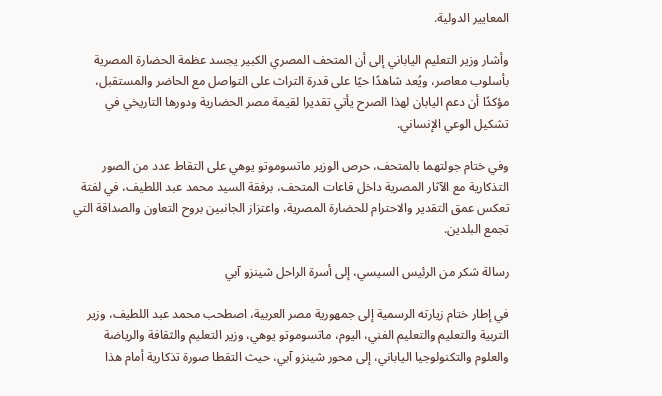المعايير الدولية.

وأشار وزير التعليم الياباني إلى أن المتحف المصري الكبير يجسد عظمة الحضارة المصرية بأسلوب معاصر، ويُعد شاهدًا حيًا على قدرة التراث على التواصل مع الحاضر والمستقبل، مؤكدًا أن دعم اليابان لهذا الصرح يأتي تقديرا لقيمة مصر الحضارية ودورها التاريخي في تشكيل الوعي الإنساني.

وفي ختام جولتهما بالمتحف، حرص الوزير ماتسوموتو يوهي على التقاط عدد من الصور التذكارية مع الآثار المصرية داخل قاعات المتحف، برفقة السيد محمد عبد اللطيف، في لفتة تعكس عمق التقدير والاحترام للحضارة المصرية، واعتزاز الجانبين بروح التعاون والصداقة التي تجمع البلدين.

رسالة شكر من الرئيس السيسي، إلى أسرة الراحل شينزو آبي

في إطار ختام زيارته الرسمية إلى جمهورية مصر العربية، اصطحب محمد عبد اللطيف، وزير التربية والتعليم والتعليم الفني، اليوم، ماتسوموتو يوهي، وزير التعليم والثقافة والرياضة والعلوم والتكنولوجيا الياباني، إلى محور شينزو آبي، حيث التقطا صورة تذكارية أمام هذا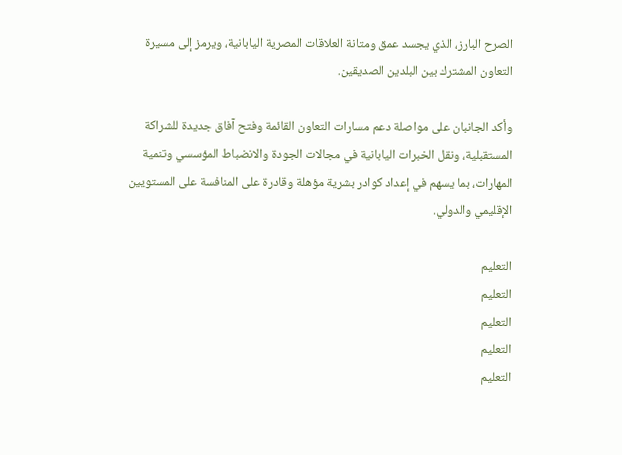الصرح البارز، الذي يجسد عمق ومتانة العلاقات المصرية اليابانية، ويرمز إلى مسيرة التعاون المشترك بين البلدين الصديقين.

وأكد الجانبان على مواصلة دعم مسارات التعاون القائمة وفتح آفاق جديدة للشراكة المستقبلية، ونقل الخبرات اليابانية في مجالات الجودة والانضباط المؤسسي وتنمية المهارات، بما يسهم في إعداد كوادر بشرية مؤهلة وقادرة على المنافسة على المستويين الإقليمي والدولي.

التعليم
التعليم
التعليم
التعليم
التعليم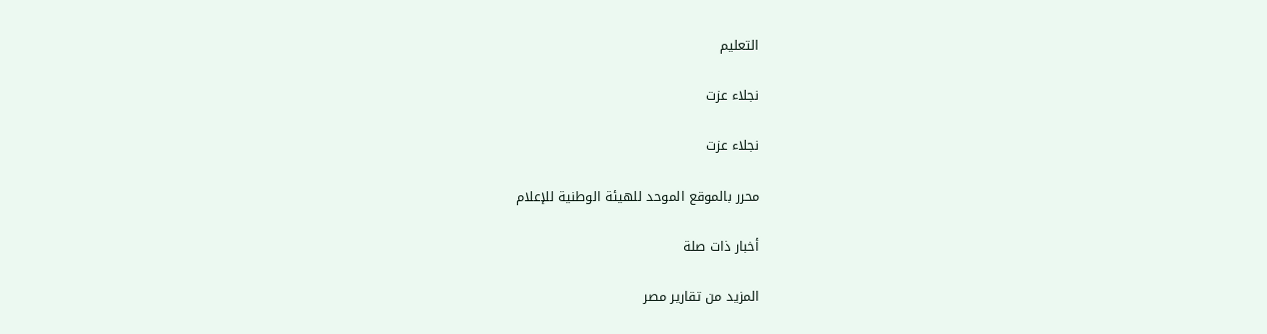التعليم

نجلاء عزت

نجلاء عزت

محرر بالموقع الموحد للهيئة الوطنية للإعلام

أخبار ذات صلة

المزيد من تقارير مصر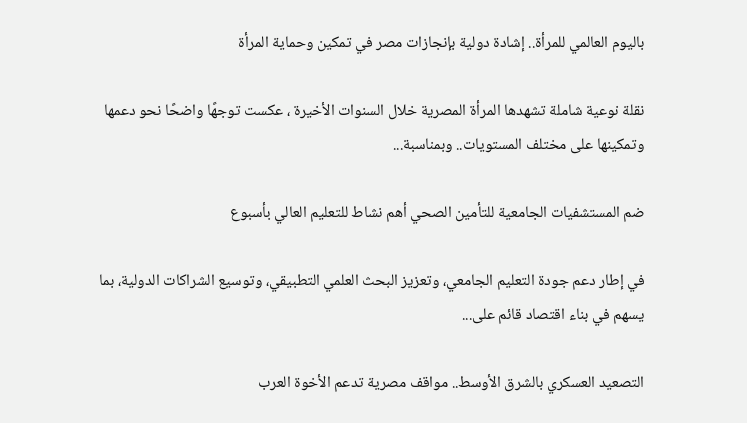باليوم العالمي للمرأة.. إشادة دولية بإنجازات مصر في تمكين وحماية المرأة

نقلة نوعية شاملة تشهدها المرأة المصرية خلال السنوات الأخيرة ، عكست توجهًا واضحًا نحو دعمها وتمكينها على مختلف المستويات.. وبمناسبة...

ضم المستشفيات الجامعية للتأمين الصحي أهم نشاط للتعليم العالي بأسبوع

في إطار دعم جودة التعليم الجامعي، وتعزيز البحث العلمي التطبيقي، وتوسيع الشراكات الدولية، بما يسهم في بناء اقتصاد قائم على...

التصعيد العسكري بالشرق الأوسط.. مواقف مصرية تدعم الأخوة العرب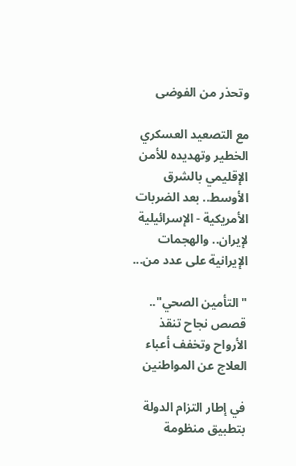وتحذر من الفوضى

مع التصعيد العسكري الخطير وتهديده للأمن الإقليمي بالشرق الأوسط.. بعد الضربات الأمريكية - الإسرائيلية لإيران.. والهجمات الإيرانية على عدد من...

"التأمين الصحي".. قصص نجاح تنقذ الأرواح وتخفف أعباء العلاج عن المواطنين

في إطار التزام الدولة بتطبيق منظومة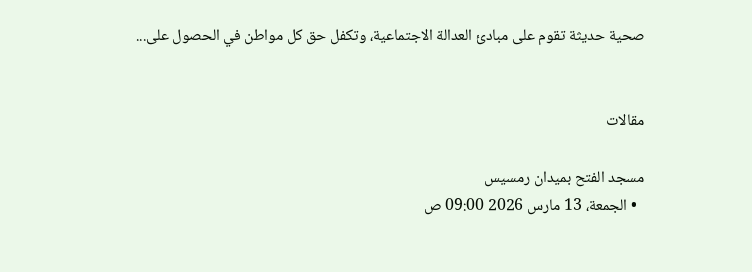صحية حديثة تقوم على مبادئ العدالة الاجتماعية، وتكفل حق كل مواطن في الحصول على...


مقالات

مسجد الفتح بميدان رمسيس
  • الجمعة، 13 مارس 2026 09:00 ص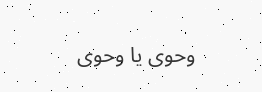وحوى يا وحوى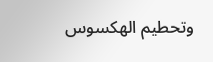وتحطيم الهكسوس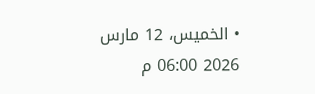• الخميس، 12 مارس 2026 06:00 م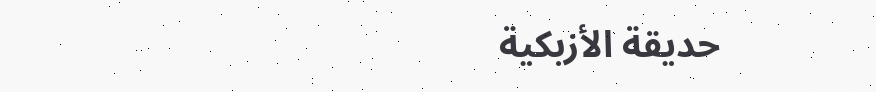حديقة الأزبكية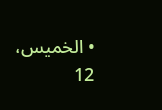• الخميس، 12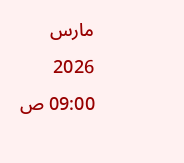مارس 2026 09:00 ص